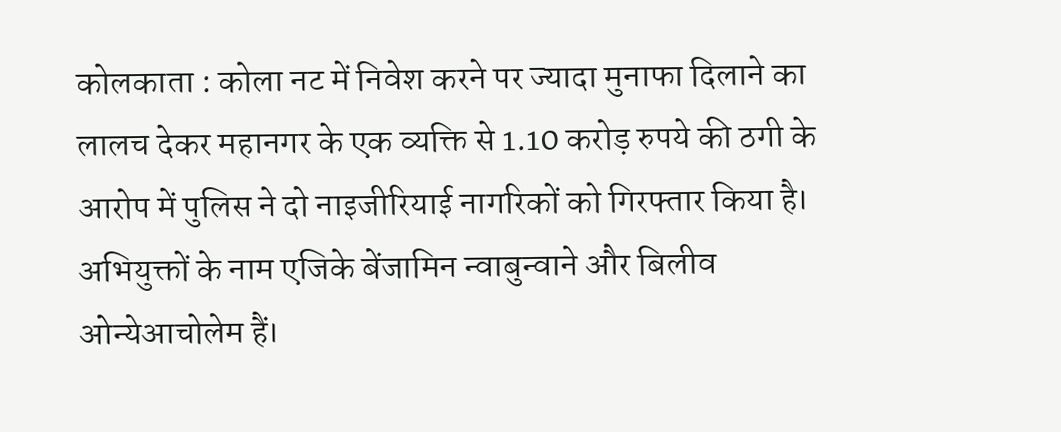कोलकाता : कोला नट में निवेश करने पर ज्यादा मुनाफा दिलाने का लालच देकर महानगर के एक व्यक्ति से 1.10 करोड़ रुपये की ठगी के आरोप में पुलिस ने दो नाइजीरियाई नागरिकों को गिरफ्तार किया है। अभियुक्तों के नाम एजिके बेंजामिन न्वाबुन्वाने और बिलीव ओन्येआचोलेम हैं।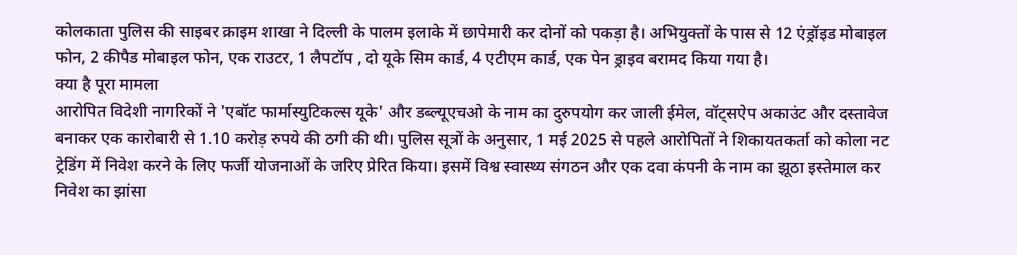कोलकाता पुलिस की साइबर क्राइम शाखा ने दिल्ली के पालम इलाके में छापेमारी कर दोनों को पकड़ा है। अभियुक्तों के पास से 12 एंड्रॉइड मोबाइल फोन, 2 कीपैड मोबाइल फोन, एक राउटर, 1 लैपटॉप , दो यूके सिम कार्ड, 4 एटीएम कार्ड, एक पेन ड्राइव बरामद किया गया है।
क्या है पूरा मामला
आरोपित विदेशी नागरिकों ने 'एबॉट फार्मास्युटिकल्स यूके' और डब्ल्यूएचओ के नाम का दुरुपयोग कर जाली ईमेल, वॉट्सऐप अकाउंट और दस्तावेज बनाकर एक कारोबारी से 1.10 करोड़ रुपये की ठगी की थी। पुलिस सूत्रों के अनुसार, 1 मई 2025 से पहले आरोपितों ने शिकायतकर्ता को कोला नट ट्रेडिंग में निवेश करने के लिए फर्जी योजनाओं के जरिए प्रेरित किया। इसमें विश्व स्वास्थ्य संगठन और एक दवा कंपनी के नाम का झूठा इस्तेमाल कर निवेश का झांसा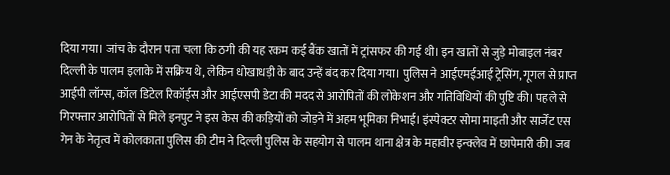दिया गया। जांच के दौरान पता चला कि ठगी की यह रकम कई बैंक खातों में ट्रांसफर की गई थी। इन खातों से जुड़े मोबाइल नंबर दिल्ली के पालम इलाके में सक्रिय थे, लेकिन धोखाधड़ी के बाद उन्हें बंद कर दिया गया। पुलिस ने आईएमईआई ट्रेसिंग, गूगल से प्राप्त आईपी लॉग्स, कॉल डिटेल रिकॉर्ड्स और आईएसपी डेटा की मदद से आरोपितों की लोकेशन और गतिविधियों की पुष्टि की। पहले से गिरफ्तार आरोपितों से मिले इनपुट ने इस केस की कड़ियों को जोड़ने में अहम भूमिका निभाई। इंस्पेक्टर सोमा माइती और सार्जेंट एस गेन के नेतृत्व में कोलकाता पुलिस की टीम ने दिल्ली पुलिस के सहयोग से पालम थाना क्षेत्र के महावीर इन्क्लेव में छापेमारी की। जब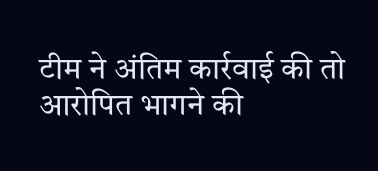टीम ने अंतिम कार्रवाई की तो आरोपित भागने की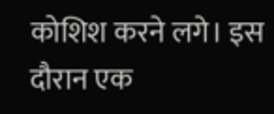कोशिश करने लगे। इस दौरान एक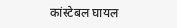कांस्टेबल घायल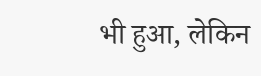भी हुआ, लेकिन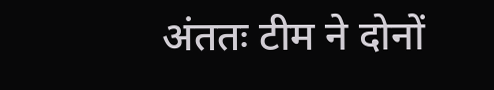अंततः टीम ने दोनों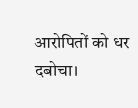आरोपितों को धर दबोचा।